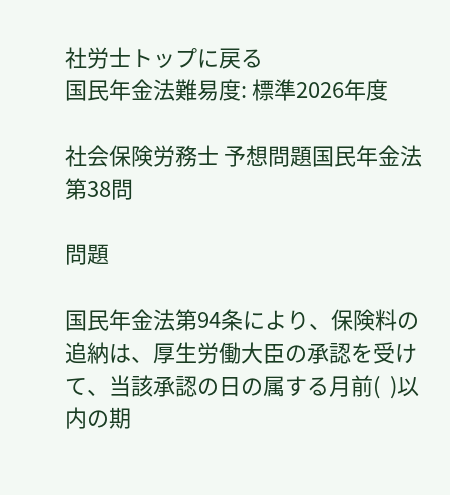社労士トップに戻る
国民年金法難易度: 標準2026年度

社会保険労務士 予想問題国民年金法 第38問

問題

国民年金法第94条により、保険料の追納は、厚生労働大臣の承認を受けて、当該承認の日の属する月前(  )以内の期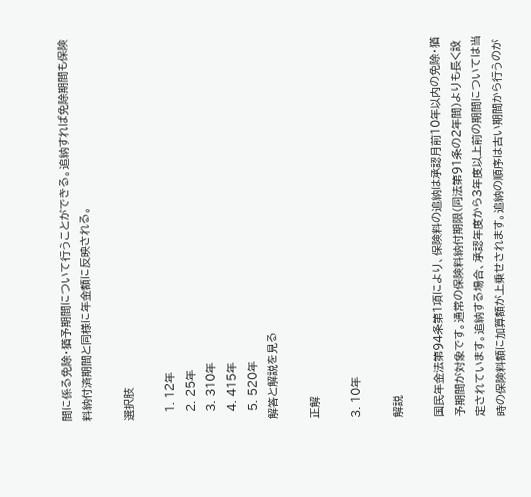間に係る免除・猶予期間について行うことができる。追納すれば免除期間も保険料納付済期間と同様に年金額に反映される。

選択肢

  1. 12年
  2. 25年
  3. 310年
  4. 415年
  5. 520年
解答と解説を見る

正解

3. 10年

解説

国民年金法第94条第1項により、保険料の追納は承認月前10年以内の免除・猶予期間が対象です。通常の保険料納付期限(同法第91条の2年間)よりも長く設定されています。追納する場合、承認年度から3年度以上前の期間については当時の保険料額に加算額が上乗せされます。追納の順序は古い期間から行うのが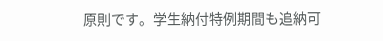原則です。学生納付特例期間も追納可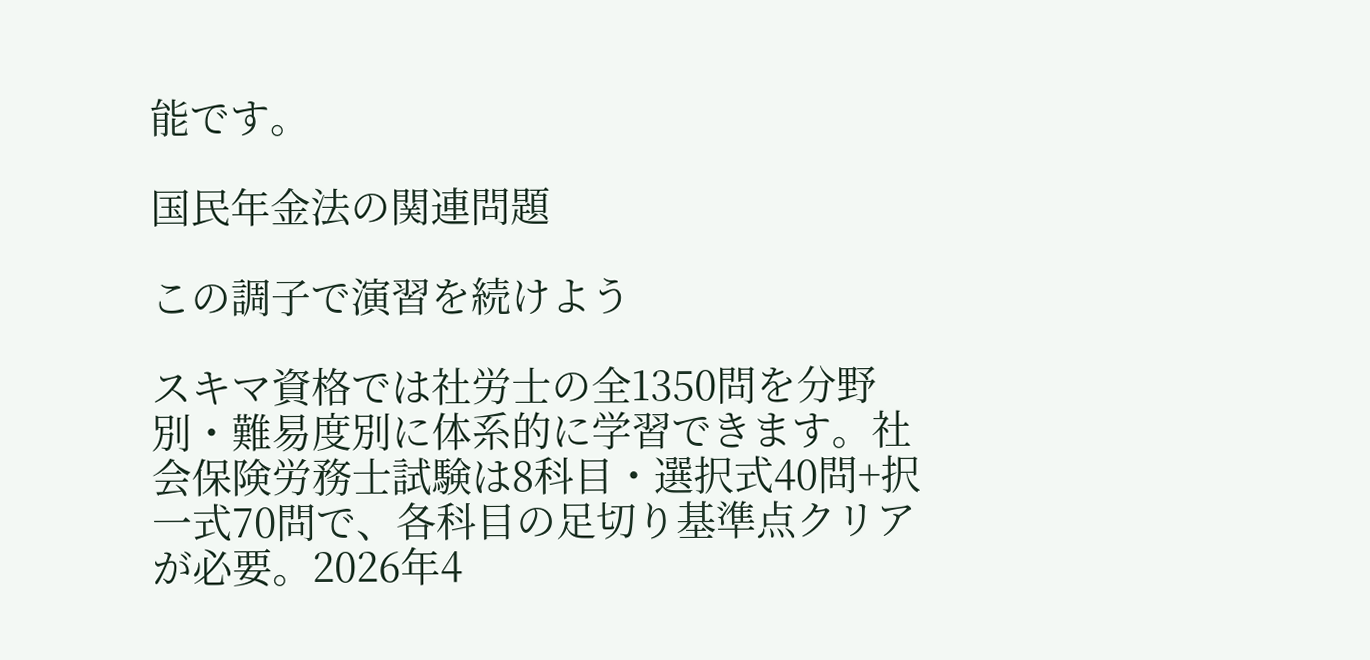能です。

国民年金法の関連問題

この調子で演習を続けよう

スキマ資格では社労士の全1350問を分野別・難易度別に体系的に学習できます。社会保険労務士試験は8科目・選択式40問+択一式70問で、各科目の足切り基準点クリアが必要。2026年4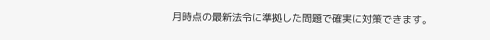月時点の最新法令に準拠した問題で確実に対策できます。